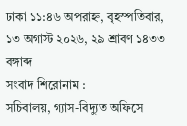ঢাকা ১১:৪৬ অপরাহ্ন, বৃহস্পতিবার, ১৩ অগাস্ট ২০২৬, ২৯ শ্রাবণ ১৪৩৩ বঙ্গাব্দ
সংবাদ শিরোনাম :
সচিবালয়, গ্যাস-বিদ্যুত অফিসে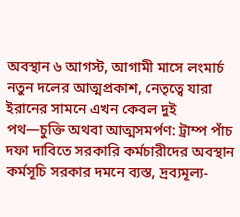অবস্থান ৬ আগস্ট, আগামী মাসে লংমার্চ নতুন দলের আত্মপ্রকাশ, নেতৃত্বে যারা ইরানের সামনে এখন কেবল দুই পথ—চুক্তি অথবা আত্মসমর্পণ: ট্রাম্প পাঁচ দফা দাবিতে সরকারি কর্মচারীদের অবস্থান কর্মসূচি সরকার দমনে ব্যস্ত, দ্রব্যমূল্য-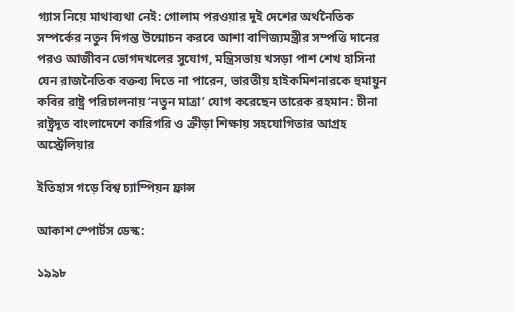গ্যাস নিয়ে মাথাব্যথা নেই: গোলাম পরওয়ার দুই দেশের অর্থনৈতিক সম্পর্কের নতুন দিগন্ত উন্মোচন করবে আশা বাণিজ্যমন্ত্রীর সম্পত্তি দানের পরও আজীবন ভোগদখলের সুযোগ, মন্ত্রিসভায় খসড়া পাশ শেখ হাসিনা যেন রাজনৈতিক বক্তব্য দিতে না পারেন, ভারতীয় হাইকমিশনারকে হুমায়ুন কবির রাষ্ট্র পরিচালনায় ‘নতুন মাত্রা’ যোগ করেছেন তারেক রহমান: চীনা রাষ্ট্রদূত বাংলাদেশে কারিগরি ও ক্রীড়া শিক্ষায় সহযোগিতার আগ্রহ অস্ট্রেলিয়ার

ইতিহাস গড়ে বিশ্ব চ্যাম্পিয়ন ফ্রান্স

আকাশ স্পোর্টস ডেস্ক:

১৯৯৮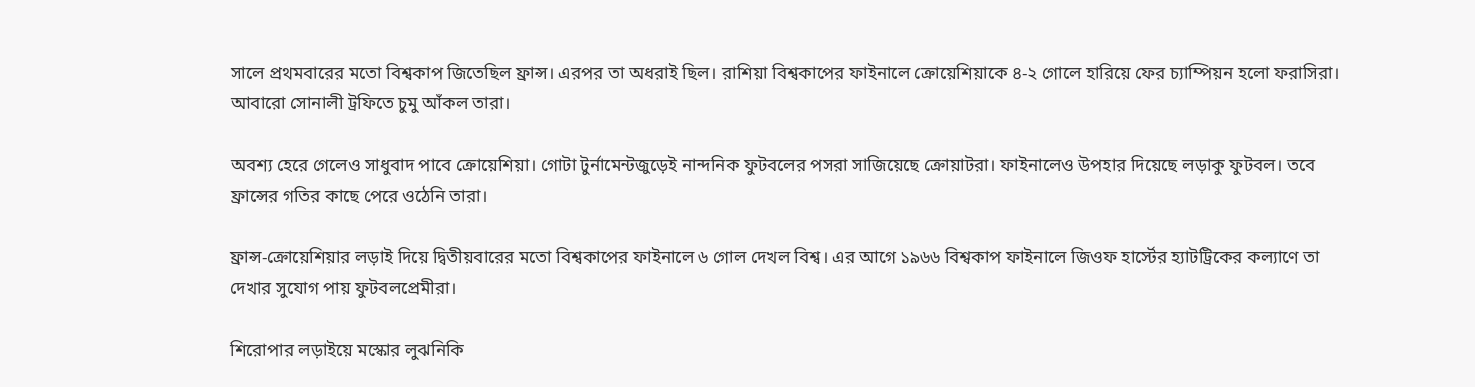সালে প্রথমবারের মতো বিশ্বকাপ জিতেছিল ফ্রান্স। এরপর তা অধরাই ছিল। রাশিয়া বিশ্বকাপের ফাইনালে ক্রোয়েশিয়াকে ৪-২ গোলে হারিয়ে ফের চ্যাম্পিয়ন হলো ফরাসিরা। আবারো সোনালী ট্রফিতে চুমু আঁকল তারা।

অবশ্য হেরে গেলেও সাধুবাদ পাবে ক্রোয়েশিয়া। গোটা টুর্নামেন্টজুড়েই নান্দনিক ফুটবলের পসরা সাজিয়েছে ক্রোয়াটরা। ফাইনালেও উপহার দিয়েছে লড়াকু ফুটবল। তবে ফ্রান্সের গতির কাছে পেরে ওঠেনি তারা।

ফ্রান্স-ক্রোয়েশিয়ার লড়াই দিয়ে দ্বিতীয়বারের মতো বিশ্বকাপের ফাইনালে ৬ গোল দেখল বিশ্ব। এর আগে ১৯৬৬ বিশ্বকাপ ফাইনালে জিওফ হার্স্টের হ্যাটট্রিকের কল্যাণে তা দেখার সুযোগ পায় ফুটবলপ্রেমীরা।

শিরোপার লড়াইয়ে মস্কোর লুঝনিকি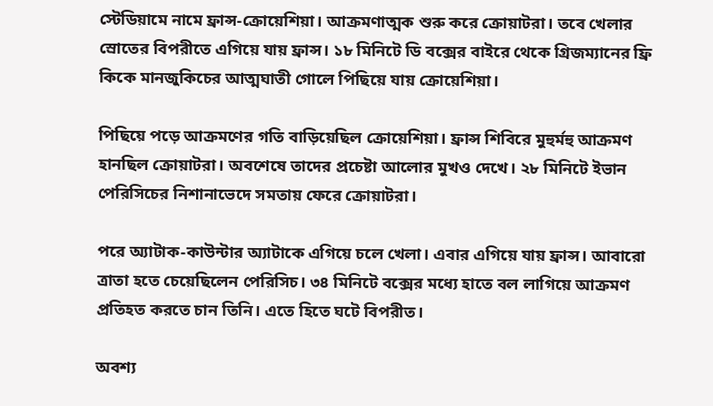স্টেডিয়ামে নামে ফ্রান্স-ক্রোয়েশিয়া। আক্রমণাত্মক শুরু করে ক্রোয়াটরা। তবে খেলার স্রোতের বিপরীতে এগিয়ে যায় ফ্রান্স। ১৮ মিনিটে ডি বক্সের বাইরে থেকে গ্রিজম্যানের ফ্রি কিকে মানজুকিচের আত্মঘাতী গোলে পিছিয়ে যায় ক্রোয়েশিয়া।

পিছিয়ে পড়ে আক্রমণের গতি বাড়িয়েছিল ক্রোয়েশিয়া। ফ্রান্স শিবিরে মুহুর্মহু আক্রমণ হানছিল ক্রোয়াটরা। অবশেষে তাদের প্রচেষ্টা আলোর মুখও দেখে। ২৮ মিনিটে ইভান পেরিসিচের নিশানাভেদে সমতায় ফেরে ক্রোয়াটরা।

পরে অ্যাটাক-কাউন্টার অ্যাটাকে এগিয়ে চলে খেলা। এবার এগিয়ে যায় ফ্রান্স। আবারো ত্রাতা হতে চেয়েছিলেন পেরিসিচ। ৩৪ মিনিটে বক্সের মধ্যে হাতে বল লাগিয়ে আক্রমণ প্রতিহত করতে চান তিনি। এতে হিতে ঘটে বিপরীত।

অবশ্য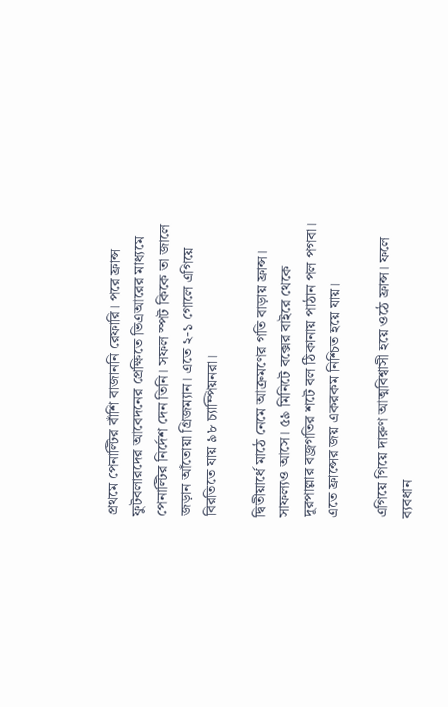প্রথমে পেনাল্টির বাঁশি বাজাননি রেফারি। পরে ফ্রান্স ফুটবলারদের আবেদনের প্রেক্ষিতে ভিএআরের মাধ্যমে পেনাল্টির নির্দেশ দেন তিনি। সফল স্পট কিকে তা জালে জড়ান আঁতোয়া গ্রিজম্যান। এতে ২-১ গোলে এগিয়ে বিরতিতে যায় ৯৮ চ্যাম্পিয়নরা।

দ্বিতীয়ার্ধে মাঠে নেমে আক্রমণের গতি বাড়ায় ফ্রান্স। সাফল্যও আসে। ৫৯ মিনিটে বক্সের বাইরে থেকে দূরপাল্লার বজ্রগতির শটে বল ঠিকানায় পাঠান পল পগবা। এতে ফ্রান্সের জয় একরকম নিশ্চিত হয়ে যায়।

এগিয়ে গিয়ে দারুণ আত্মবিশ্বাসী হয়ে ওঠে ফ্রান্স। ফলে ব্যবধান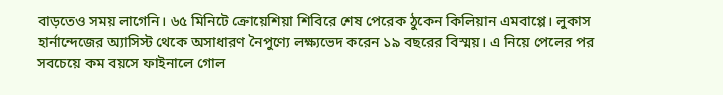বাড়তেও সময় লাগেনি। ৬৫ মিনিটে ক্রোয়েশিয়া শিবিরে শেষ পেরেক ঠুকেন কিলিয়ান এমবাপ্পে। লুকাস হার্নান্দেজের অ্যাসিস্ট থেকে অসাধারণ নৈপুণ্যে লক্ষ্যভেদ করেন ১৯ বছরের বিস্ময়। এ নিয়ে পেলের পর সবচেয়ে কম বয়সে ফাইনালে গোল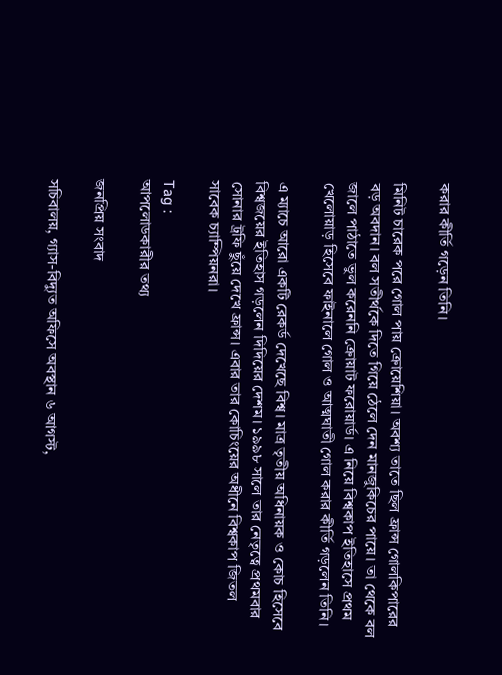করার কীর্তি গড়েন তিনি।

মিনিট চারেক পরে গোল পায় ক্রোয়েশিয়া। অবশ্য তাতে ছিল ফ্রান্স গোলকিপারের বড় অবদান। বল সতীর্থকে দিতে গিয়ে ঠেলে দেন মানজুকিচের পায়ে। তা থেকে বল জালে পাঠাতে ভুল করেননি ক্রোয়াট ফরোয়ার্ড। এ নিয়ে বিশ্বকাপ ইতিহাসে প্রথম খেলোয়াড় হিসেবে ফাইনালে গোল ও আত্মঘাতী গোল করার কীর্তি গড়লেন তিনি।

এ ম্যাচে আরো একটি রেকর্ড দেখেছে বিশ্ব। মাত্র তৃতীয় অধিনায়ক ও কোচ হিসেবে বিশ্বজয়ের ইতিহাস গড়লেন দিদিয়ের দেশম। ১৯৯৮ সালে তার নেতৃত্বে প্রথমবার সোনার ট্রফি ছুঁয়ে দেখে ফ্রান্স। এবার তার কোচিংয়ের অধীনে বিশ্বকাপ জিতল সাবেক চ্যাম্পিয়নরা।

Tag :
আপলোডকারীর তথ্য

জনপ্রিয় সংবাদ

সচিবালয়, গ্যাস-বিদ্যুত অফিসে অবস্থান ৬ আগস্ট,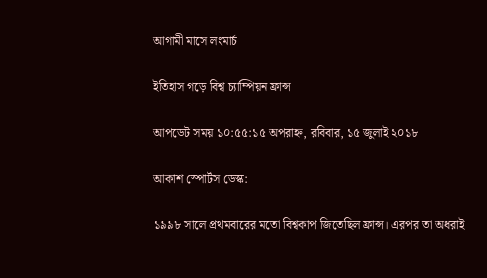আগামী মাসে লংমার্চ

ইতিহাস গড়ে বিশ্ব চ্যাম্পিয়ন ফ্রান্স

আপডেট সময় ১০:৫৫:১৫ অপরাহ্ন, রবিবার, ১৫ জুলাই ২০১৮

আকাশ স্পোর্টস ডেস্ক:

১৯৯৮ সালে প্রথমবারের মতো বিশ্বকাপ জিতেছিল ফ্রান্স। এরপর তা অধরাই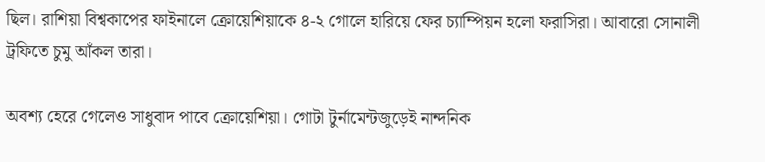ছিল। রাশিয়া বিশ্বকাপের ফাইনালে ক্রোয়েশিয়াকে ৪-২ গোলে হারিয়ে ফের চ্যাম্পিয়ন হলো ফরাসিরা। আবারো সোনালী ট্রফিতে চুমু আঁকল তারা।

অবশ্য হেরে গেলেও সাধুবাদ পাবে ক্রোয়েশিয়া। গোটা টুর্নামেন্টজুড়েই নান্দনিক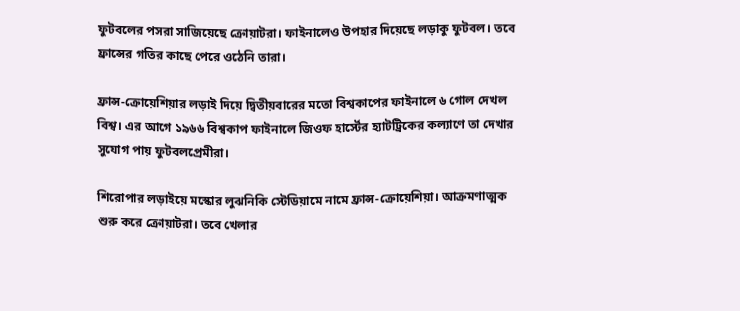ফুটবলের পসরা সাজিয়েছে ক্রোয়াটরা। ফাইনালেও উপহার দিয়েছে লড়াকু ফুটবল। তবে ফ্রান্সের গতির কাছে পেরে ওঠেনি তারা।

ফ্রান্স-ক্রোয়েশিয়ার লড়াই দিয়ে দ্বিতীয়বারের মতো বিশ্বকাপের ফাইনালে ৬ গোল দেখল বিশ্ব। এর আগে ১৯৬৬ বিশ্বকাপ ফাইনালে জিওফ হার্স্টের হ্যাটট্রিকের কল্যাণে তা দেখার সুযোগ পায় ফুটবলপ্রেমীরা।

শিরোপার লড়াইয়ে মস্কোর লুঝনিকি স্টেডিয়ামে নামে ফ্রান্স-ক্রোয়েশিয়া। আক্রমণাত্মক শুরু করে ক্রোয়াটরা। তবে খেলার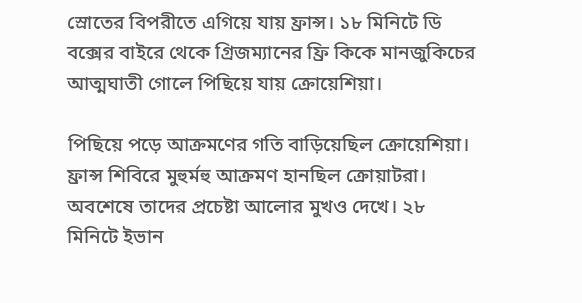স্রোতের বিপরীতে এগিয়ে যায় ফ্রান্স। ১৮ মিনিটে ডি বক্সের বাইরে থেকে গ্রিজম্যানের ফ্রি কিকে মানজুকিচের আত্মঘাতী গোলে পিছিয়ে যায় ক্রোয়েশিয়া।

পিছিয়ে পড়ে আক্রমণের গতি বাড়িয়েছিল ক্রোয়েশিয়া। ফ্রান্স শিবিরে মুহুর্মহু আক্রমণ হানছিল ক্রোয়াটরা। অবশেষে তাদের প্রচেষ্টা আলোর মুখও দেখে। ২৮ মিনিটে ইভান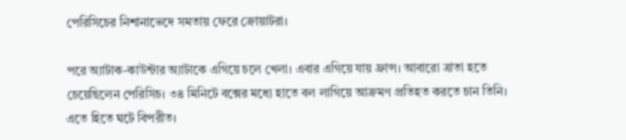পেরিসিচের নিশানাভেদে সমতায় ফেরে ক্রোয়াটরা।

পরে অ্যাটাক-কাউন্টার অ্যাটাকে এগিয়ে চলে খেলা। এবার এগিয়ে যায় ফ্রান্স। আবারো ত্রাতা হতে চেয়েছিলেন পেরিসিচ। ৩৪ মিনিটে বক্সের মধ্যে হাতে বল লাগিয়ে আক্রমণ প্রতিহত করতে চান তিনি। এতে হিতে ঘটে বিপরীত।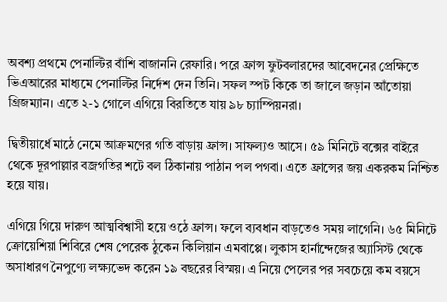অবশ্য প্রথমে পেনাল্টির বাঁশি বাজাননি রেফারি। পরে ফ্রান্স ফুটবলারদের আবেদনের প্রেক্ষিতে ভিএআরের মাধ্যমে পেনাল্টির নির্দেশ দেন তিনি। সফল স্পট কিকে তা জালে জড়ান আঁতোয়া গ্রিজম্যান। এতে ২-১ গোলে এগিয়ে বিরতিতে যায় ৯৮ চ্যাম্পিয়নরা।

দ্বিতীয়ার্ধে মাঠে নেমে আক্রমণের গতি বাড়ায় ফ্রান্স। সাফল্যও আসে। ৫৯ মিনিটে বক্সের বাইরে থেকে দূরপাল্লার বজ্রগতির শটে বল ঠিকানায় পাঠান পল পগবা। এতে ফ্রান্সের জয় একরকম নিশ্চিত হয়ে যায়।

এগিয়ে গিয়ে দারুণ আত্মবিশ্বাসী হয়ে ওঠে ফ্রান্স। ফলে ব্যবধান বাড়তেও সময় লাগেনি। ৬৫ মিনিটে ক্রোয়েশিয়া শিবিরে শেষ পেরেক ঠুকেন কিলিয়ান এমবাপ্পে। লুকাস হার্নান্দেজের অ্যাসিস্ট থেকে অসাধারণ নৈপুণ্যে লক্ষ্যভেদ করেন ১৯ বছরের বিস্ময়। এ নিয়ে পেলের পর সবচেয়ে কম বয়সে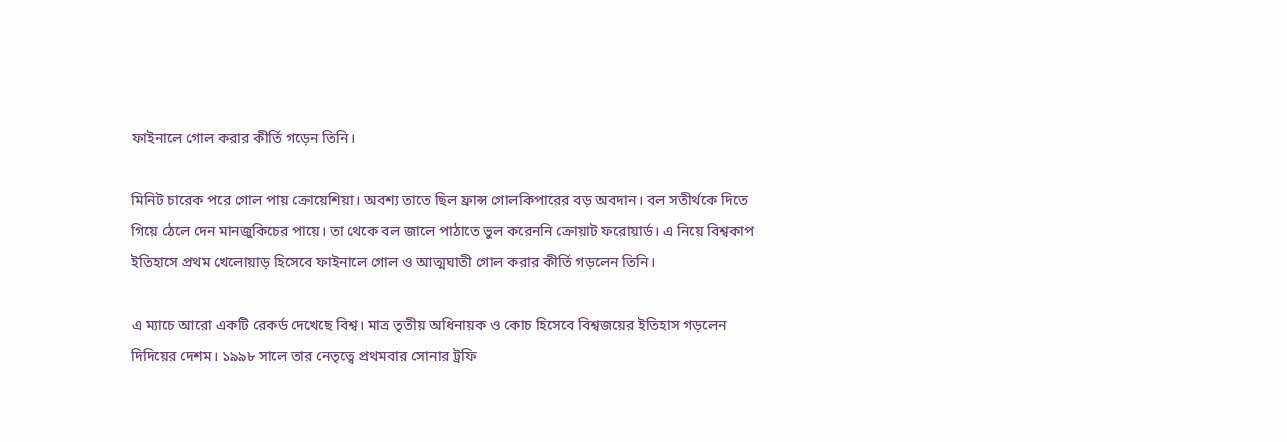ফাইনালে গোল করার কীর্তি গড়েন তিনি।

মিনিট চারেক পরে গোল পায় ক্রোয়েশিয়া। অবশ্য তাতে ছিল ফ্রান্স গোলকিপারের বড় অবদান। বল সতীর্থকে দিতে গিয়ে ঠেলে দেন মানজুকিচের পায়ে। তা থেকে বল জালে পাঠাতে ভুল করেননি ক্রোয়াট ফরোয়ার্ড। এ নিয়ে বিশ্বকাপ ইতিহাসে প্রথম খেলোয়াড় হিসেবে ফাইনালে গোল ও আত্মঘাতী গোল করার কীর্তি গড়লেন তিনি।

এ ম্যাচে আরো একটি রেকর্ড দেখেছে বিশ্ব। মাত্র তৃতীয় অধিনায়ক ও কোচ হিসেবে বিশ্বজয়ের ইতিহাস গড়লেন দিদিয়ের দেশম। ১৯৯৮ সালে তার নেতৃত্বে প্রথমবার সোনার ট্রফি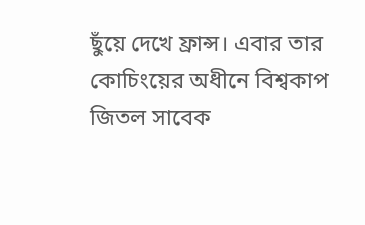ছুঁয়ে দেখে ফ্রান্স। এবার তার কোচিংয়ের অধীনে বিশ্বকাপ জিতল সাবেক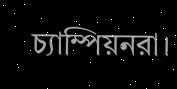চ্যাম্পিয়নরা।